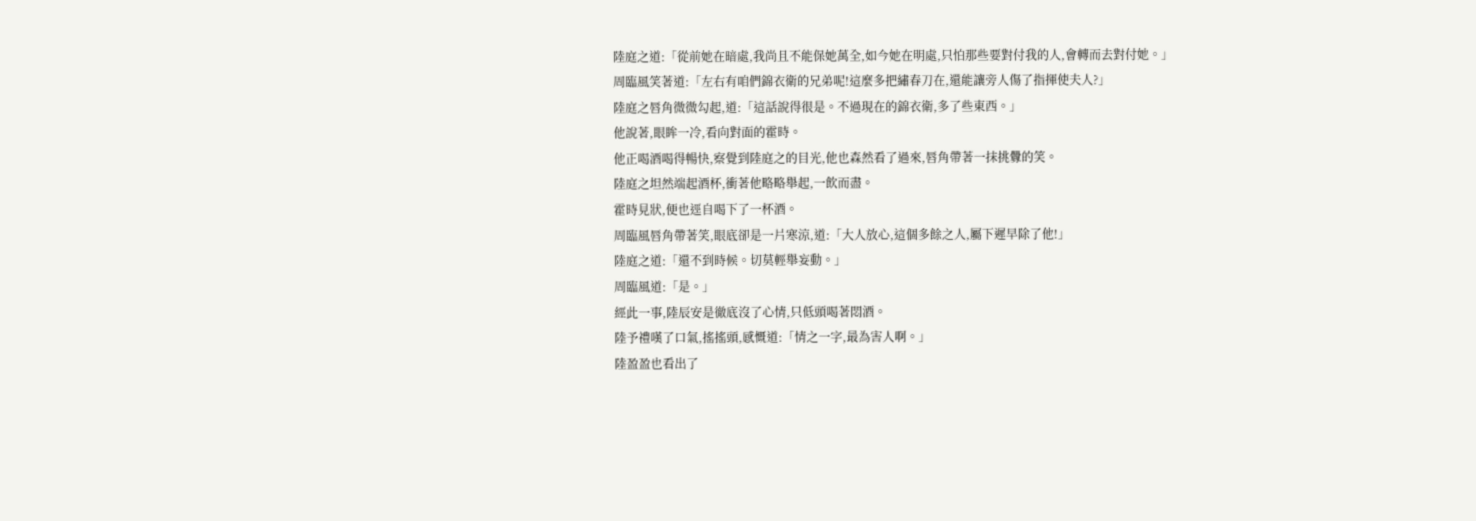陸庭之道:「從前她在暗處,我尚且不能保她萬全,如今她在明處,只怕那些要對付我的人,會轉而去對付她。」
周臨風笑著道:「左右有咱們錦衣衛的兄弟呢!這麼多把繡春刀在,還能讓旁人傷了指揮使夫人?」
陸庭之唇角微微勾起,道:「這話說得很是。不過現在的錦衣衛,多了些東西。」
他說著,眼眸一冷,看向對面的霍時。
他正喝酒喝得暢快,察覺到陸庭之的目光,他也森然看了過來,唇角帶著一抹挑釁的笑。
陸庭之坦然端起酒杯,衝著他略略舉起,一飲而盡。
霍時見狀,便也逕自喝下了一杯酒。
周臨風唇角帶著笑,眼底卻是一片寒涼,道:「大人放心,這個多餘之人,屬下遲早除了他!」
陸庭之道:「還不到時候。切莫輕舉妄動。」
周臨風道:「是。」
經此一事,陸辰安是徹底沒了心情,只低頭喝著悶酒。
陸予禮嘆了口氣,搖搖頭,感慨道:「情之一字,最為害人啊。」
陸盈盈也看出了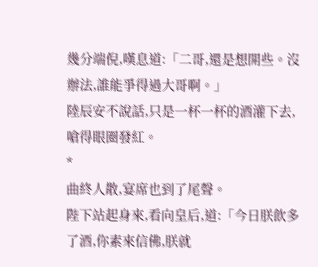幾分端倪,嘆息道:「二哥,還是想開些。沒辦法,誰能爭得過大哥啊。」
陸辰安不說話,只是一杯一杯的酒灌下去,嗆得眼圈發紅。
*
曲終人散,宴席也到了尾聲。
陛下站起身來,看向皇后,道:「今日朕飲多了酒,你素來信佛,朕就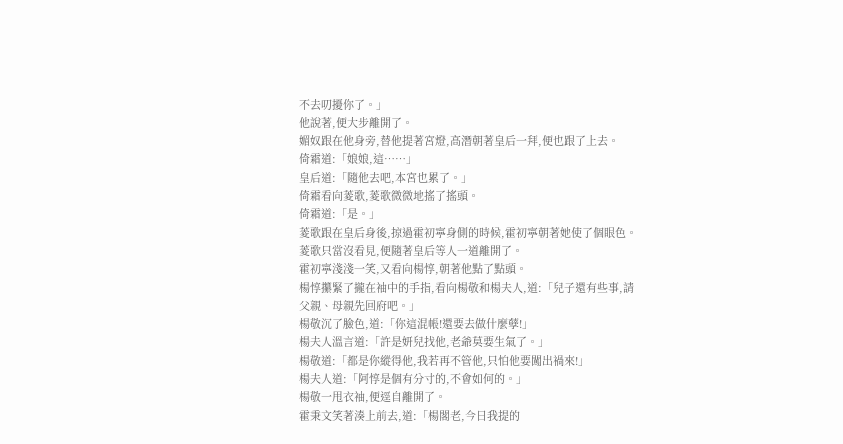不去叨擾你了。」
他說著,便大步離開了。
媚奴跟在他身旁,替他提著宮燈,高潛朝著皇后一拜,便也跟了上去。
倚霜道:「娘娘,這……」
皇后道:「隨他去吧,本宮也累了。」
倚霜看向菱歌,菱歌微微地搖了搖頭。
倚霜道:「是。」
菱歌跟在皇后身後,掠過霍初寧身側的時候,霍初寧朝著她使了個眼色。
菱歌只當沒看見,便隨著皇后等人一道離開了。
霍初寧淺淺一笑,又看向楊惇,朝著他點了點頭。
楊惇攥緊了攏在袖中的手指,看向楊敬和楊夫人,道:「兒子還有些事,請父親、母親先回府吧。」
楊敬沉了臉色,道:「你這混帳!還要去做什麼孽!」
楊夫人溫言道:「許是妍兒找他,老爺莫要生氣了。」
楊敬道:「都是你縱得他,我若再不管他,只怕他要闖出禍來!」
楊夫人道:「阿惇是個有分寸的,不會如何的。」
楊敬一甩衣袖,便逕自離開了。
霍秉文笑著湊上前去,道:「楊閣老,今日我提的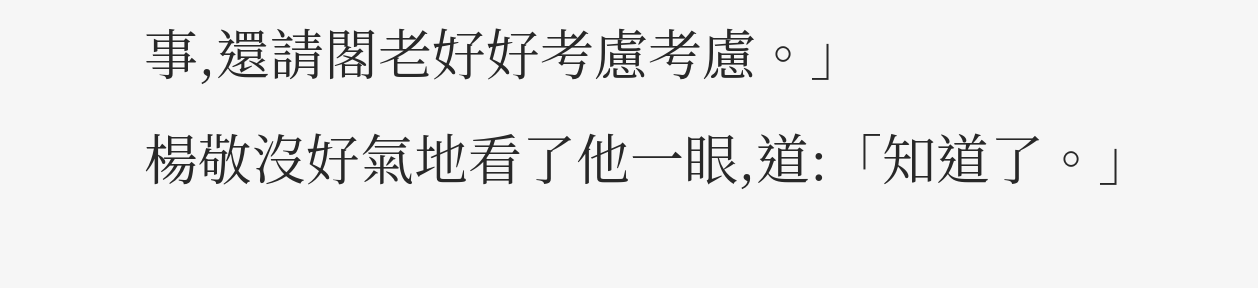事,還請閣老好好考慮考慮。」
楊敬沒好氣地看了他一眼,道:「知道了。」